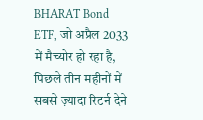BHARAT Bond ETF, जो अप्रैल 2033 में मैच्योर हो रहा है, पिछले तीन महीनों में सबसे ज़्यादा रिटर्न देने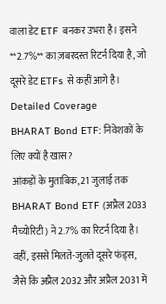वाला डेट ETF बनकर उभरा है। इसने **2.7%** का ज़बरदस्त रिटर्न दिया है, जो दूसरे डेट ETFs से कहीं आगे है।
Detailed Coverage
BHARAT Bond ETF: निवेशकों के लिए क्यों है खास?
आंकड़ों के मुताबिक, 21 जुलाई तक BHARAT Bond ETF (अप्रैल 2033 मैच्योरिटी) ने 2.7% का रिटर्न दिया है। वहीं, इससे मिलते-जुलते दूसरे फंड्स, जैसे कि अप्रैल 2032 और अप्रैल 2031 में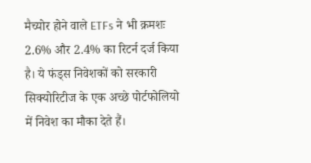मैच्योर होने वाले ETFs ने भी क्रमशः 2.6% और 2.4% का रिटर्न दर्ज किया है। ये फंड्स निवेशकों को सरकारी सिक्योरिटीज के एक अच्छे पोर्टफोलियो में निवेश का मौका देते हैं।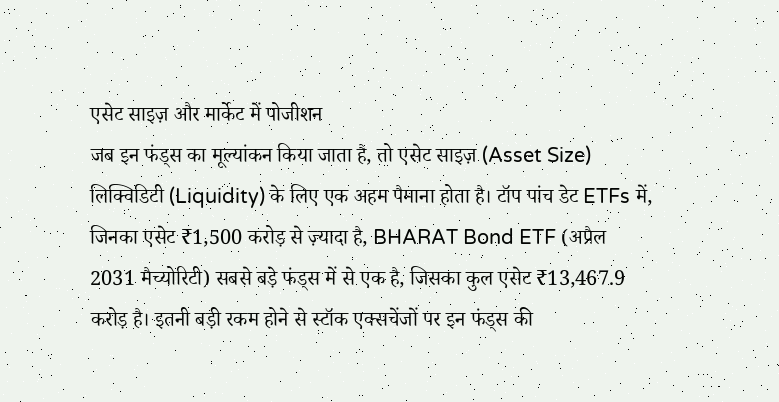एसेट साइज़ और मार्केट में पोजीशन
जब इन फंड्स का मूल्यांकन किया जाता है, तो एसेट साइज़ (Asset Size) लिक्विडिटी (Liquidity) के लिए एक अहम पैमाना होता है। टॉप पांच डेट ETFs में, जिनका एसेट ₹1,500 करोड़ से ज़्यादा है, BHARAT Bond ETF (अप्रैल 2031 मैच्योरिटी) सबसे बड़े फंड्स में से एक है, जिसका कुल एसेट ₹13,467.9 करोड़ है। इतनी बड़ी रकम होने से स्टॉक एक्सचेंजों पर इन फंड्स की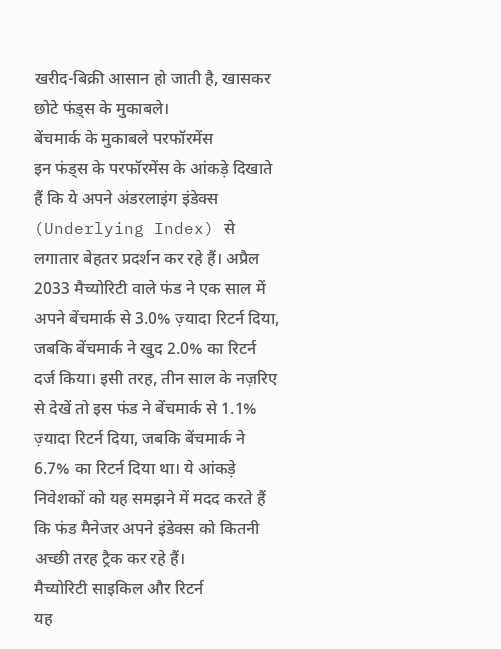खरीद-बिक्री आसान हो जाती है, खासकर छोटे फंड्स के मुकाबले।
बेंचमार्क के मुकाबले परफॉरमेंस
इन फंड्स के परफॉरमेंस के आंकड़े दिखाते हैं कि ये अपने अंडरलाइंग इंडेक्स (Underlying Index) से लगातार बेहतर प्रदर्शन कर रहे हैं। अप्रैल 2033 मैच्योरिटी वाले फंड ने एक साल में अपने बेंचमार्क से 3.0% ज़्यादा रिटर्न दिया, जबकि बेंचमार्क ने खुद 2.0% का रिटर्न दर्ज किया। इसी तरह, तीन साल के नज़रिए से देखें तो इस फंड ने बेंचमार्क से 1.1% ज़्यादा रिटर्न दिया, जबकि बेंचमार्क ने 6.7% का रिटर्न दिया था। ये आंकड़े निवेशकों को यह समझने में मदद करते हैं कि फंड मैनेजर अपने इंडेक्स को कितनी अच्छी तरह ट्रैक कर रहे हैं।
मैच्योरिटी साइकिल और रिटर्न
यह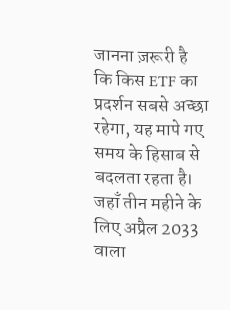जानना ज़रूरी है कि किस ETF का प्रदर्शन सबसे अच्छा रहेगा, यह मापे गए समय के हिसाब से बदलता रहता है। जहाँ तीन महीने के लिए अप्रैल 2033 वाला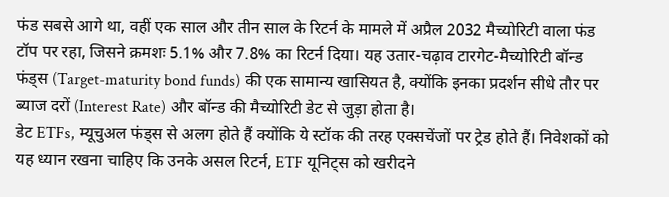फंड सबसे आगे था, वहीं एक साल और तीन साल के रिटर्न के मामले में अप्रैल 2032 मैच्योरिटी वाला फंड टॉप पर रहा, जिसने क्रमशः 5.1% और 7.8% का रिटर्न दिया। यह उतार-चढ़ाव टारगेट-मैच्योरिटी बॉन्ड फंड्स (Target-maturity bond funds) की एक सामान्य खासियत है, क्योंकि इनका प्रदर्शन सीधे तौर पर ब्याज दरों (Interest Rate) और बॉन्ड की मैच्योरिटी डेट से जुड़ा होता है।
डेट ETFs, म्यूचुअल फंड्स से अलग होते हैं क्योंकि ये स्टॉक की तरह एक्सचेंजों पर ट्रेड होते हैं। निवेशकों को यह ध्यान रखना चाहिए कि उनके असल रिटर्न, ETF यूनिट्स को खरीदने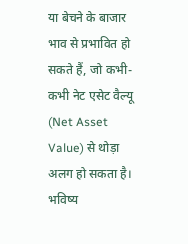या बेचने के बाजार भाव से प्रभावित हो सकते हैं, जो कभी-कभी नेट एसेट वैल्यू (Net Asset Value) से थोड़ा अलग हो सकता है। भविष्य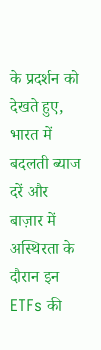के प्रदर्शन को देखते हुए, भारत में बदलती ब्याज दरें और बाज़ार में अस्थिरता के दौरान इन ETFs की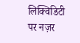लिक्विडिटी पर नज़र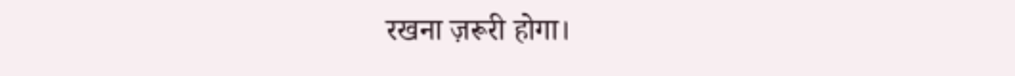रखना ज़रूरी होगा।